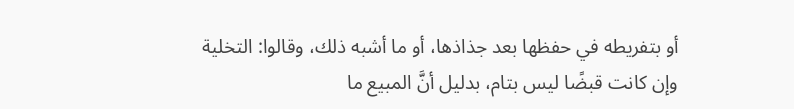أو بتفريطه في حفظها بعد جذاذها، أو ما أشبه ذلك، وقالوا: التخلية وإن كانت قبضًا ليس بتام، بدليل أنَّ المبيع ما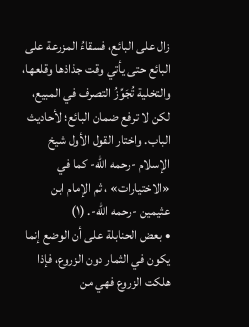زال على البائع، فسقاءُ المزرعة على البائع حتى يأتي وقت جذاذها وقلعها، والتخلية تُجَوِّزُ التصرف في المبيع، لكن لا ترفع ضمان البائع؛ لأحاديث الباب. واختار القول الأول شيخ الإسلام -رحمه الله- كما في «الاختيارات» ، ثم الإمام ابن عثيمين -رحمه الله-. (١)
• بعض الحنابلة على أن الوضع إنما يكون في الثمار دون الزروع، فإذا هلكت الزروع فهي من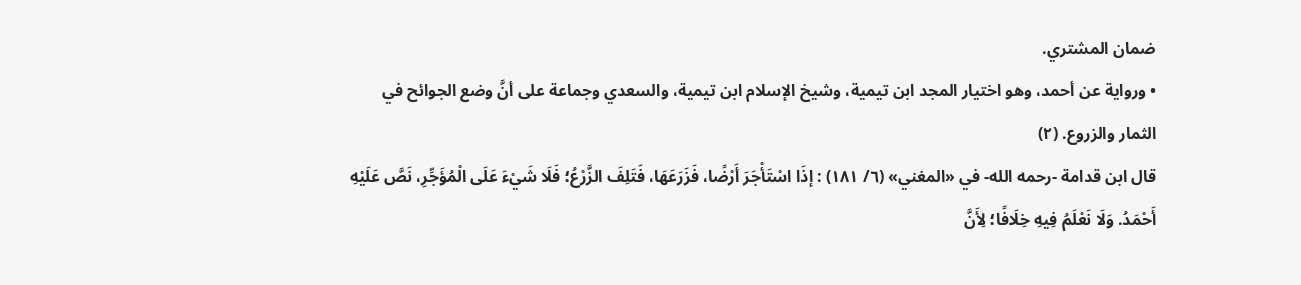ضمان المشتري.
• ورواية عن أحمد، وهو اختيار المجد ابن تيمية، وشيخ الإسلام ابن تيمية، والسعدي وجماعة على أنَّ وضع الجوائح في الثمار والزروع. (٢)
قال ابن قدامة -رحمه الله- في «المغني» (٦/ ١٨١) : إذَا اسْتَأْجَرَ أَرْضًا، فَزَرَعَهَا، فَتَلِفَ الزَّرْعُ؛ فَلَا شَيْءَ عَلَى الْمُؤَجِّرِ، نَصَّ عَلَيْهِ أَحْمَدُ. وَلَا نَعْلَمُ فِيهِ خِلَافًا؛ لِأَنَّ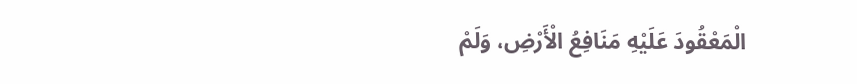الْمَعْقُودَ عَلَيْهِ مَنَافِعُ الْأَرْضِ، وَلَمْ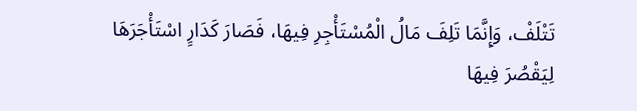تَتْلَفْ، وَإِنَّمَا تَلِفَ مَالُ الْمُسْتَأْجِرِ فِيهَا، فَصَارَ كَدَارٍ اسْتَأْجَرَهَا لِيَقْصُرَ فِيهَا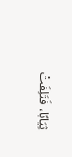ثِيَابًا، فَتَلِفَتْ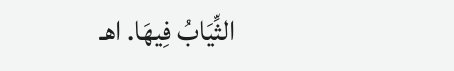الثِّيَابُ فِيهَا. اهـ